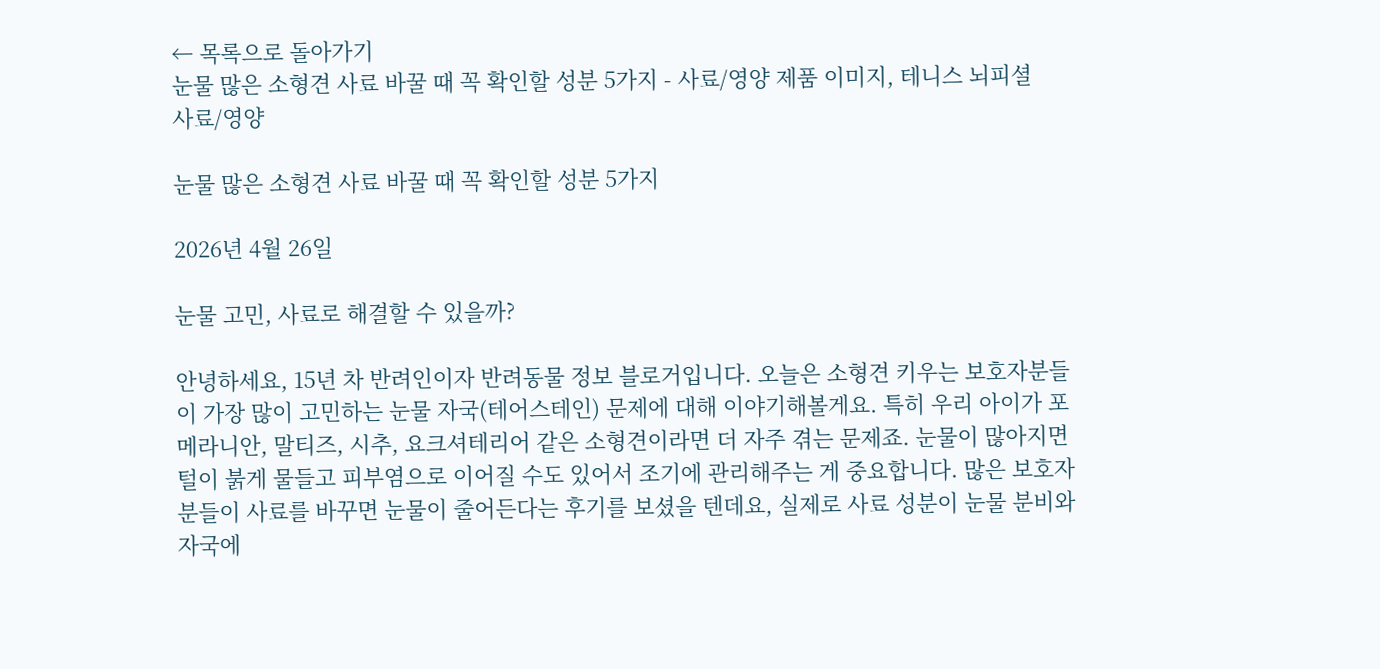← 목록으로 돌아가기
눈물 많은 소형견 사료 바꿀 때 꼭 확인할 성분 5가지 - 사료/영양 제품 이미지, 테니스 뇌피셜
사료/영양

눈물 많은 소형견 사료 바꿀 때 꼭 확인할 성분 5가지

2026년 4월 26일

눈물 고민, 사료로 해결할 수 있을까?

안녕하세요, 15년 차 반려인이자 반려동물 정보 블로거입니다. 오늘은 소형견 키우는 보호자분들이 가장 많이 고민하는 눈물 자국(테어스테인) 문제에 대해 이야기해볼게요. 특히 우리 아이가 포메라니안, 말티즈, 시추, 요크셔테리어 같은 소형견이라면 더 자주 겪는 문제죠. 눈물이 많아지면 털이 붉게 물들고 피부염으로 이어질 수도 있어서 조기에 관리해주는 게 중요합니다. 많은 보호자분들이 사료를 바꾸면 눈물이 줄어든다는 후기를 보셨을 텐데요, 실제로 사료 성분이 눈물 분비와 자국에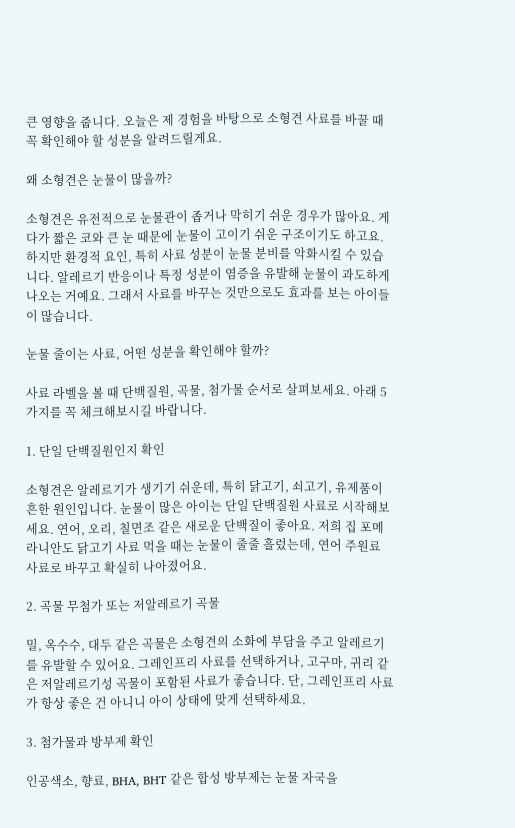큰 영향을 줍니다. 오늘은 제 경험을 바탕으로 소형견 사료를 바꿀 때 꼭 확인해야 할 성분을 알려드릴게요.

왜 소형견은 눈물이 많을까?

소형견은 유전적으로 눈물관이 좁거나 막히기 쉬운 경우가 많아요. 게다가 짧은 코와 큰 눈 때문에 눈물이 고이기 쉬운 구조이기도 하고요. 하지만 환경적 요인, 특히 사료 성분이 눈물 분비를 악화시킬 수 있습니다. 알레르기 반응이나 특정 성분이 염증을 유발해 눈물이 과도하게 나오는 거예요. 그래서 사료를 바꾸는 것만으로도 효과를 보는 아이들이 많습니다.

눈물 줄이는 사료, 어떤 성분을 확인해야 할까?

사료 라벨을 볼 때 단백질원, 곡물, 첨가물 순서로 살펴보세요. 아래 5가지를 꼭 체크해보시길 바랍니다.

1. 단일 단백질원인지 확인

소형견은 알레르기가 생기기 쉬운데, 특히 닭고기, 쇠고기, 유제품이 흔한 원인입니다. 눈물이 많은 아이는 단일 단백질원 사료로 시작해보세요. 연어, 오리, 칠면조 같은 새로운 단백질이 좋아요. 저희 집 포메라니안도 닭고기 사료 먹을 때는 눈물이 줄줄 흘렀는데, 연어 주원료 사료로 바꾸고 확실히 나아졌어요.

2. 곡물 무첨가 또는 저알레르기 곡물

밀, 옥수수, 대두 같은 곡물은 소형견의 소화에 부담을 주고 알레르기를 유발할 수 있어요. 그레인프리 사료를 선택하거나, 고구마, 귀리 같은 저알레르기성 곡물이 포함된 사료가 좋습니다. 단, 그레인프리 사료가 항상 좋은 건 아니니 아이 상태에 맞게 선택하세요.

3. 첨가물과 방부제 확인

인공색소, 향료, BHA, BHT 같은 합성 방부제는 눈물 자국을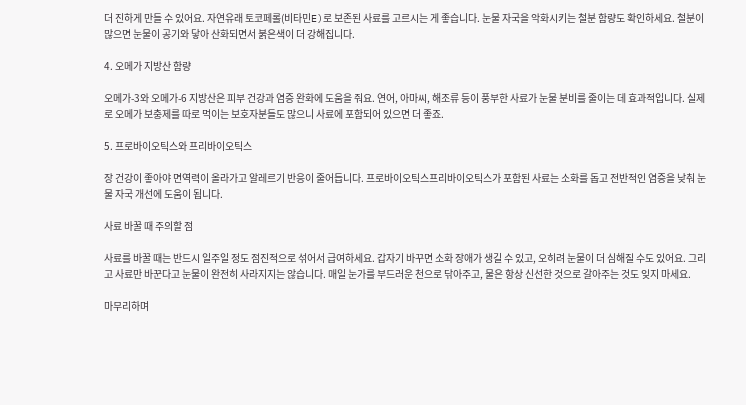더 진하게 만들 수 있어요. 자연유래 토코페롤(비타민E)로 보존된 사료를 고르시는 게 좋습니다. 눈물 자국을 악화시키는 철분 함량도 확인하세요. 철분이 많으면 눈물이 공기와 닿아 산화되면서 붉은색이 더 강해집니다.

4. 오메가 지방산 함량

오메가-3와 오메가-6 지방산은 피부 건강과 염증 완화에 도움을 줘요. 연어, 아마씨, 해조류 등이 풍부한 사료가 눈물 분비를 줄이는 데 효과적입니다. 실제로 오메가 보충제를 따로 먹이는 보호자분들도 많으니 사료에 포함되어 있으면 더 좋죠.

5. 프로바이오틱스와 프리바이오틱스

장 건강이 좋아야 면역력이 올라가고 알레르기 반응이 줄어듭니다. 프로바이오틱스프리바이오틱스가 포함된 사료는 소화를 돕고 전반적인 염증을 낮춰 눈물 자국 개선에 도움이 됩니다.

사료 바꿀 때 주의할 점

사료를 바꿀 때는 반드시 일주일 정도 점진적으로 섞어서 급여하세요. 갑자기 바꾸면 소화 장애가 생길 수 있고, 오히려 눈물이 더 심해질 수도 있어요. 그리고 사료만 바꾼다고 눈물이 완전히 사라지지는 않습니다. 매일 눈가를 부드러운 천으로 닦아주고, 물은 항상 신선한 것으로 갈아주는 것도 잊지 마세요.

마무리하며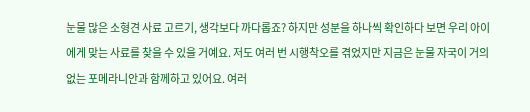눈물 많은 소형견 사료 고르기, 생각보다 까다롭죠? 하지만 성분을 하나씩 확인하다 보면 우리 아이에게 맞는 사료를 찾을 수 있을 거예요. 저도 여러 번 시행착오를 겪었지만 지금은 눈물 자국이 거의 없는 포메라니안과 함께하고 있어요. 여러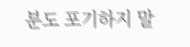분도 포기하지 말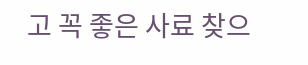고 꼭 좋은 사료 찾으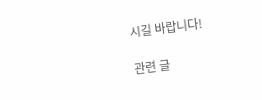시길 바랍니다!

관련 글